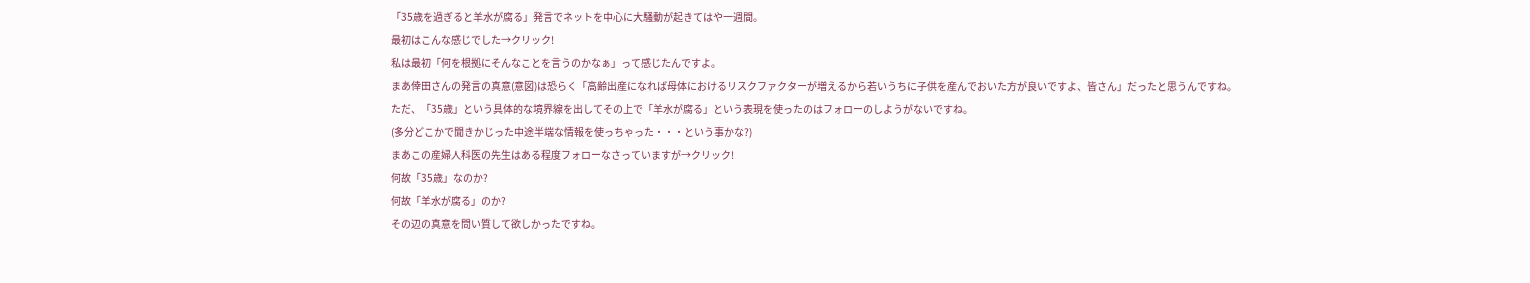「35歳を過ぎると羊水が腐る」発言でネットを中心に大騒動が起きてはや一週間。
最初はこんな感じでした→クリック!
私は最初「何を根拠にそんなことを言うのかなぁ」って感じたんですよ。
まあ倖田さんの発言の真意(意図)は恐らく「高齢出産になれば母体におけるリスクファクターが増えるから若いうちに子供を産んでおいた方が良いですよ、皆さん」だったと思うんですね。
ただ、「35歳」という具体的な境界線を出してその上で「羊水が腐る」という表現を使ったのはフォローのしようがないですね。
(多分どこかで聞きかじった中途半端な情報を使っちゃった・・・という事かな?)
まあこの産婦人科医の先生はある程度フォローなさっていますが→クリック!
何故「35歳」なのか?
何故「羊水が腐る」のか?
その辺の真意を問い質して欲しかったですね。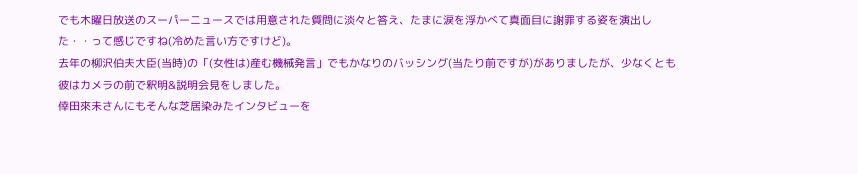でも木曜日放送のスーパーニュースでは用意された質問に淡々と答え、たまに涙を浮かべて真面目に謝罪する姿を演出した・・って感じですね(冷めた言い方ですけど)。
去年の柳沢伯夫大臣(当時)の「(女性は)産む機械発言」でもかなりのバッシング(当たり前ですが)がありましたが、少なくとも彼はカメラの前で釈明&説明会見をしました。
倖田來未さんにもそんな芝居染みたインタビューを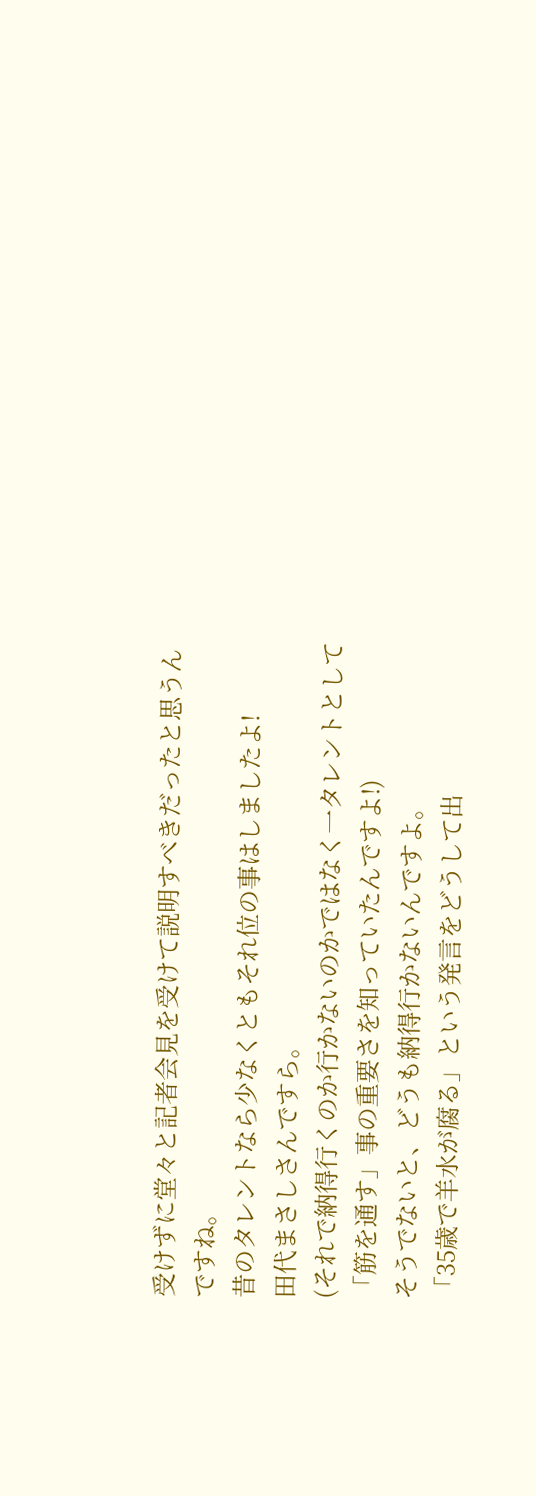受けずに堂々と記者会見を受けて説明すべきだったと思うんですね。
昔のタレントなら少なくともそれ位の事はしましたよ!
田代まさしさんですら。
(それで納得行くのか行かないのかではなく一タレントとして「筋を通す」事の重要さを知っていたんですよ!)
そうでないと、どうも納得行かないんですよ。
「35歳で羊水が腐る」という発言をどうして出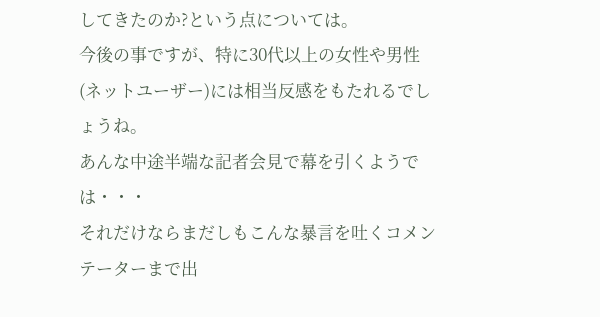してきたのか?という点については。
今後の事ですが、特に30代以上の女性や男性(ネットユーザー)には相当反感をもたれるでしょうね。
あんな中途半端な記者会見で幕を引くようでは・・・
それだけならまだしもこんな暴言を吐くコメンテーターまで出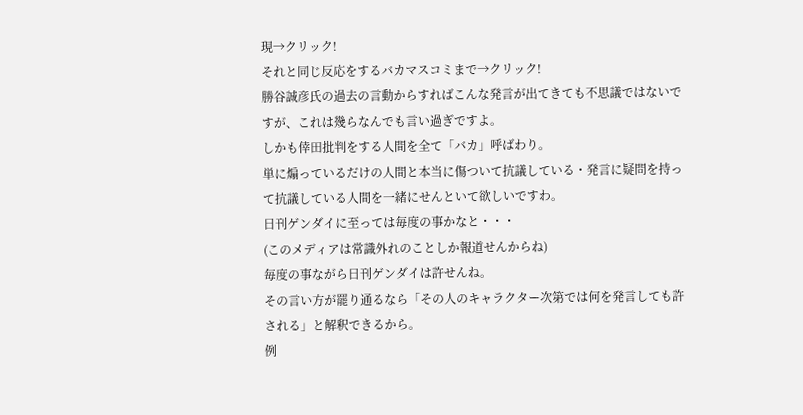現→クリック!
それと同じ反応をするバカマスコミまで→クリック!
勝谷誠彦氏の過去の言動からすればこんな発言が出てきても不思議ではないですが、これは幾らなんでも言い過ぎですよ。
しかも倖田批判をする人間を全て「バカ」呼ばわり。
単に煽っているだけの人間と本当に傷ついて抗議している・発言に疑問を持って抗議している人間を一緒にせんといて欲しいですわ。
日刊ゲンダイに至っては毎度の事かなと・・・
(このメディアは常識外れのことしか報道せんからね)
毎度の事ながら日刊ゲンダイは許せんね。
その言い方が罷り通るなら「その人のキャラクター次第では何を発言しても許される」と解釈できるから。
例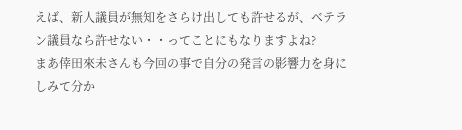えば、新人議員が無知をさらけ出しても許せるが、ベテラン議員なら許せない・・ってことにもなりますよね?
まあ倖田來未さんも今回の事で自分の発言の影響力を身にしみて分か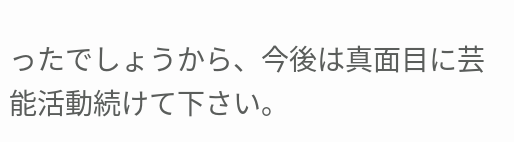ったでしょうから、今後は真面目に芸能活動続けて下さい。